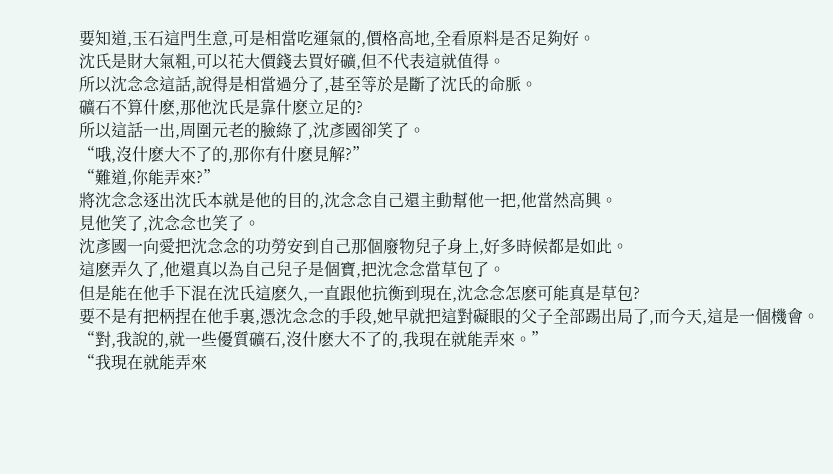要知道,玉石這門生意,可是相當吃運氣的,價格高地,全看原料是否足夠好。
沈氏是財大氣粗,可以花大價錢去買好礦,但不代表這就值得。
所以沈念念這話,說得是相當過分了,甚至等於是斷了沈氏的命脈。
礦石不算什麽,那他沈氏是靠什麽立足的?
所以這話一出,周圍元老的臉綠了,沈彥國卻笑了。
“哦,沒什麽大不了的,那你有什麽見解?”
“難道,你能弄來?”
將沈念念逐出沈氏本就是他的目的,沈念念自己還主動幫他一把,他當然高興。
見他笑了,沈念念也笑了。
沈彥國一向愛把沈念念的功勞安到自己那個廢物兒子身上,好多時候都是如此。
這麽弄久了,他還真以為自己兒子是個寶,把沈念念當草包了。
但是能在他手下混在沈氏這麽久,一直跟他抗衡到現在,沈念念怎麽可能真是草包?
要不是有把柄捏在他手裏,憑沈念念的手段,她早就把這對礙眼的父子全部踢出局了,而今天,這是一個機會。
“對,我說的,就一些優質礦石,沒什麽大不了的,我現在就能弄來。”
“我現在就能弄來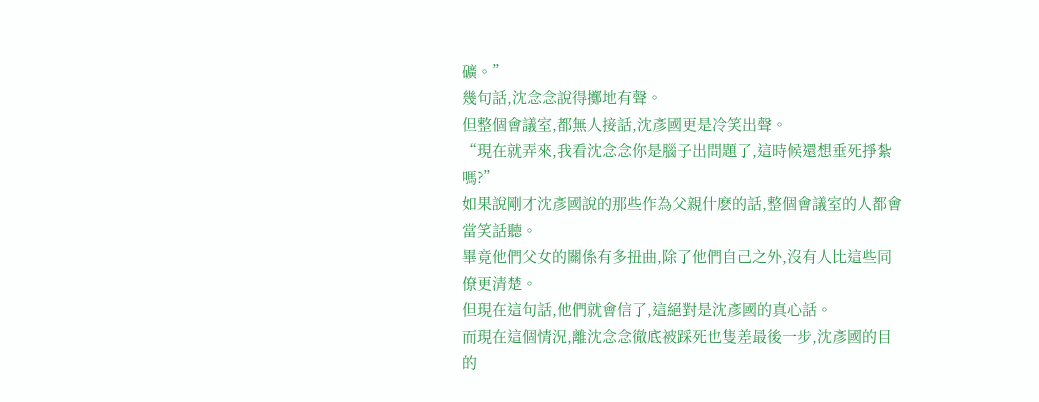礦。”
幾句話,沈念念說得擲地有聲。
但整個會議室,都無人接話,沈彥國更是冷笑出聲。
“現在就弄來,我看沈念念你是腦子出問題了,這時候還想垂死掙紮嗎?”
如果說剛才沈彥國說的那些作為父親什麽的話,整個會議室的人都會當笑話聽。
畢竟他們父女的關係有多扭曲,除了他們自己之外,沒有人比這些同僚更清楚。
但現在這句話,他們就會信了,這絕對是沈彥國的真心話。
而現在這個情況,離沈念念徹底被踩死也隻差最後一步,沈彥國的目的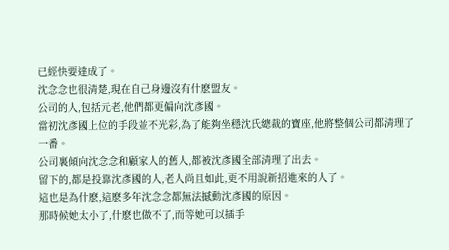已經快要達成了。
沈念念也很清楚,現在自己身邊沒有什麽盟友。
公司的人,包括元老,他們都更偏向沈彥國。
當初沈彥國上位的手段並不光彩,為了能夠坐穩沈氏總裁的寶座,他將整個公司都清理了一番。
公司裏傾向沈念念和顧家人的舊人,都被沈彥國全部清理了出去。
留下的,都是投靠沈彥國的人,老人尚且如此,更不用說新招進來的人了。
這也是為什麽,這麽多年沈念念都無法撼動沈彥國的原因。
那時候她太小了,什麽也做不了,而等她可以插手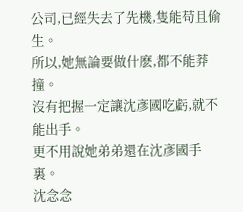公司,已經失去了先機,隻能苟且偷生。
所以,她無論要做什麽,都不能莽撞。
沒有把握一定讓沈彥國吃虧,就不能出手。
更不用說她弟弟還在沈彥國手裏。
沈念念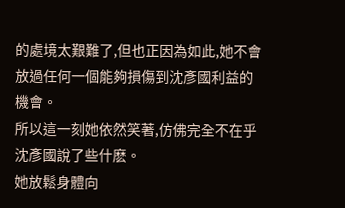的處境太艱難了,但也正因為如此,她不會放過任何一個能夠損傷到沈彥國利益的機會。
所以這一刻她依然笑著,仿佛完全不在乎沈彥國說了些什麽。
她放鬆身體向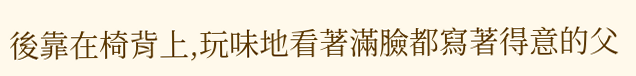後靠在椅背上,玩味地看著滿臉都寫著得意的父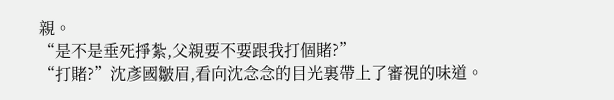親。
“是不是垂死掙紮,父親要不要跟我打個賭?”
“打賭?”沈彥國皺眉,看向沈念念的目光裏帶上了審視的味道。